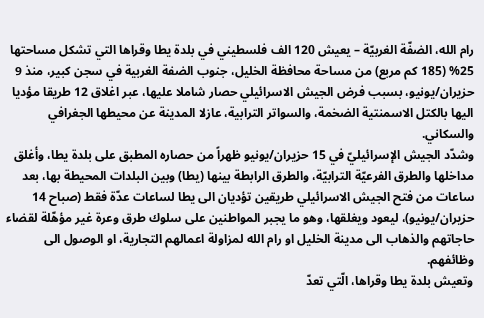رام الله، الضفّة الغربيّة – يعيش 120 الف فلسطيني في بلدة يطا وقراها التي تشكل مساحتها 25% (185 كم مربع) من مساحة محافظة الخليل، جنوب الضفة الغربية في سجن كبير، منذ 9 حزيران/يونيو، بسبب فرض الجيش الاسرائيلي حصار شاملا عليها، عبر اغلاق 12 طريقا مؤديا اليها بالكتل الاسمنتية الضخمة، والسواتر الترابية، عازلا المدينة عن محيطها الجغرافي والسكاني.
وشدّد الجيش الإسرائيليّ في 15 حزيران/يونيو ظهراً من حصاره المطبق على بلدة يطا، وأغلق مداخلها والطرق الفرعيّة الترابيّة، والطرق الرابطة بينها (يطا) وبين البلدات المحيطة بها، بعد ساعات من فتح الجيش الاسرائيلي طريقين تؤديان الى يطا لساعات عدّة فقط (صباح 14 حزيران/يونيو)، ليعود ويغلقها، وهو ما يجبر المواطنين على سلوك طرق وعرة غير مؤهّلة لقضاء حاجاتهم والذهاب الى مدينة الخليل او رام الله لمزاولة اعمالهم التجارية، او الوصول الى وظائفهم.
وتعيش بلدة يطا وقراها، الّتي تعدّ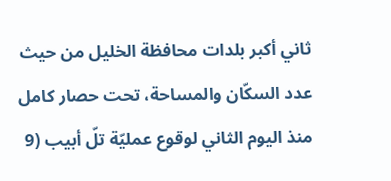ثاني أكبر بلدات محافظة الخليل من حيث عدد السكّان والمساحة، تحت حصار كامل منذ اليوم الثاني لوقوع عمليّة تلّ أبيب (9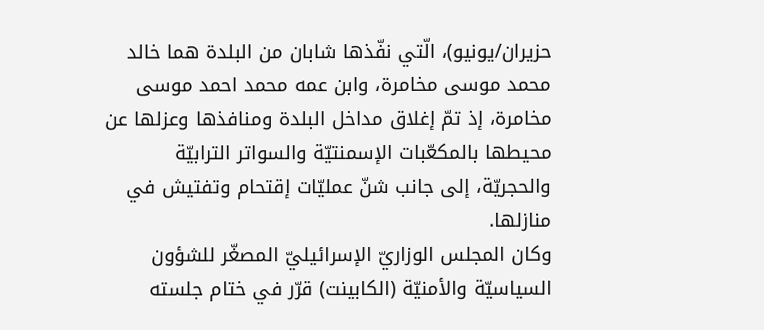حزيران/يونيو)، الّتي نفّذها شابان من البلدة هما خالد محمد موسى مخامرة، وابن عمه محمد احمد موسى مخامرة، إذ تمّ إغلاق مداخل البلدة ومنافذها وعزلها عن محيطها بالمكعّبات الإسمنتيّة والسواتر الترابيّة والحجريّة، إلى جانب شنّ عمليّات إقتحام وتفتيش في منازلها.
وكان المجلس الوزاريّ الإسرائيليّ المصغّر للشؤون السياسيّة والأمنيّة (الكابينت) قرّر في ختام جلسته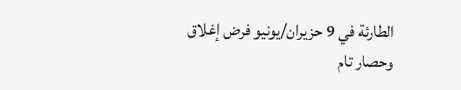الطارئة في 9 حزيران/يونيو فرض إغلاق وحصار تام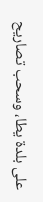على بلدة يطا، وسحب تصاريح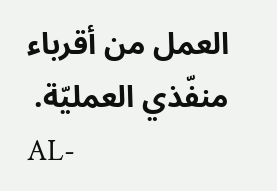العمل من أقرباء منفّذي العمليّة.
AL-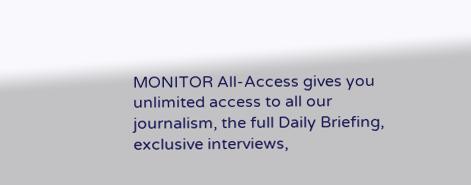MONITOR All-Access gives you unlimited access to all our journalism, the full Daily Briefing, exclusive interviews,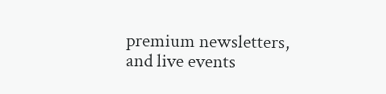premium newsletters, and live events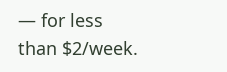— for less than $2/week.